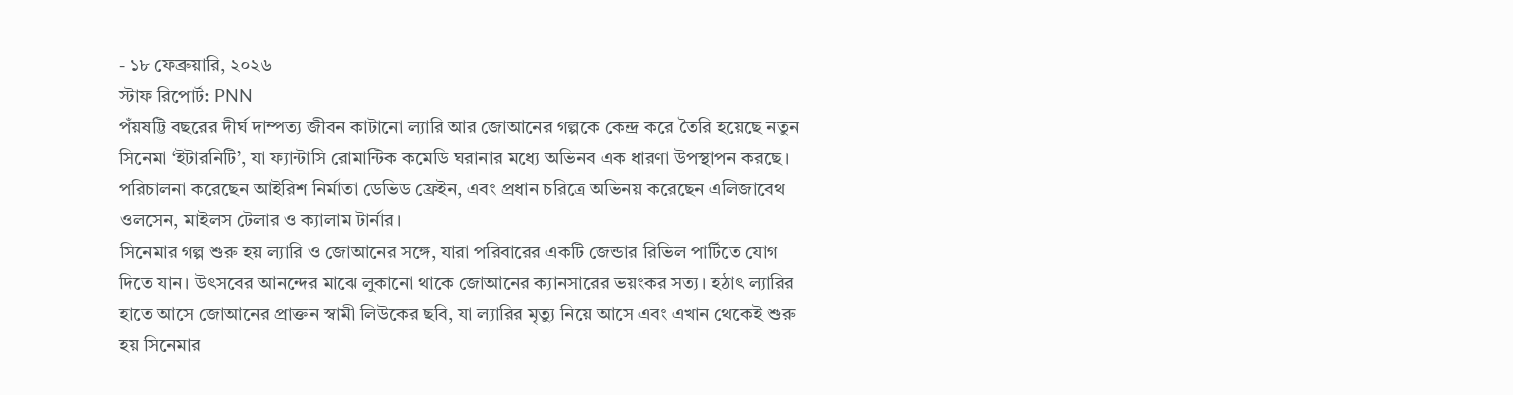- ১৮ ফেব্রুয়ারি, ২০২৬
স্টাফ রিপোর্ট: PNN
পঁয়ষট্টি বছরের দীর্ঘ দাম্পত্য জীবন কাটানো ল্যারি আর জোআনের গল্পকে কেন্দ্র করে তৈরি হয়েছে নতুন সিনেমা ‘ইটারনিটি’, যা ফ্যান্টাসি রোমান্টিক কমেডি ঘরানার মধ্যে অভিনব এক ধারণা উপস্থাপন করছে। পরিচালনা করেছেন আইরিশ নির্মাতা ডেভিড ফ্রেইন, এবং প্রধান চরিত্রে অভিনয় করেছেন এলিজাবেথ ওলসেন, মাইলস টেলার ও ক্যালাম টার্নার।
সিনেমার গল্প শুরু হয় ল্যারি ও জোআনের সঙ্গে, যারা পরিবারের একটি জেন্ডার রিভিল পার্টিতে যোগ দিতে যান। উৎসবের আনন্দের মাঝে লুকানো থাকে জোআনের ক্যানসারের ভয়ংকর সত্য। হঠাৎ ল্যারির হাতে আসে জোআনের প্রাক্তন স্বামী লিউকের ছবি, যা ল্যারির মৃত্যু নিয়ে আসে এবং এখান থেকেই শুরু হয় সিনেমার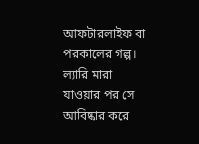আফটারলাইফ বা পরকালের গল্প।
ল্যারি মারা যাওয়ার পর সে আবিষ্কার করে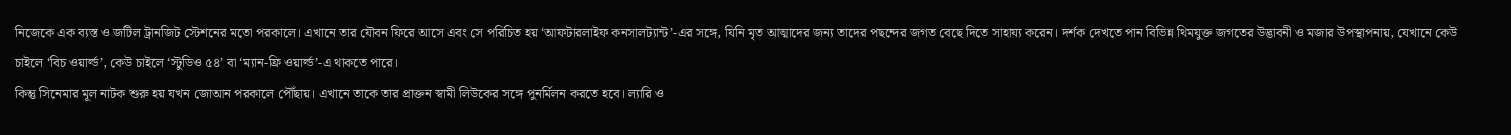নিজেকে এক ব্যস্ত ও জটিল ট্রানজিট স্টেশনের মতো পরকালে। এখানে তার যৌবন ফিরে আসে এবং সে পরিচিত হয় ‘আফটারলাইফ কনসালট্যান্ট’-এর সঙ্গে, যিনি মৃত আত্মাদের জন্য তাদের পছন্দের জগত বেছে দিতে সাহায্য করেন। দর্শক দেখতে পান বিভিন্ন থিমযুক্ত জগতের উদ্ভাবনী ও মজার উপস্থাপনায়, যেখানে কেউ চাইলে ‘বিচ ওয়ার্ল্ড’, কেউ চাইলে ‘স্টুডিও ৫৪’ বা ‘ম্যান-ফ্রি ওয়ার্ল্ড’-এ থাকতে পারে।
কিন্তু সিনেমার মূল নাটক শুরু হয় যখন জোআন পরকালে পৌঁছায়। এখানে তাকে তার প্রাক্তন স্বামী লিউকের সঙ্গে পুনর্মিলন করতে হবে। ল্যারি ও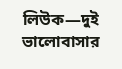লিউক—দুই ভালোবাসার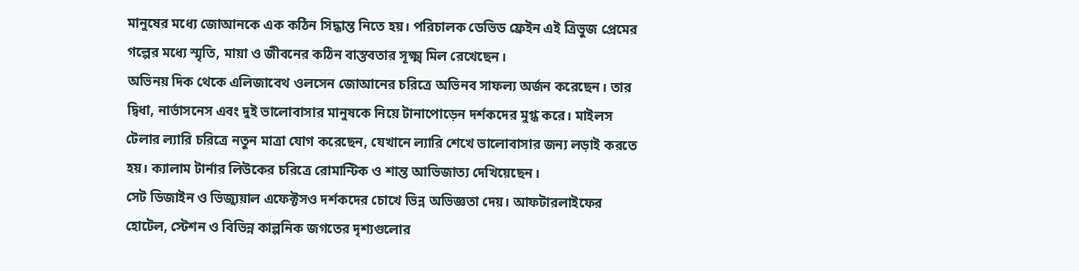মানুষের মধ্যে জোআনকে এক কঠিন সিদ্ধান্ত নিতে হয়। পরিচালক ডেভিড ফ্রেইন এই ত্রিভুজ প্রেমের গল্পের মধ্যে স্মৃতি, মায়া ও জীবনের কঠিন বাস্তবতার সূক্ষ্ম মিল রেখেছেন।
অভিনয় দিক থেকে এলিজাবেথ ওলসেন জোআনের চরিত্রে অভিনব সাফল্য অর্জন করেছেন। তার দ্বিধা, নার্ভাসনেস এবং দুই ভালোবাসার মানুষকে নিয়ে টানাপোড়েন দর্শকদের মুগ্ধ করে। মাইলস টেলার ল্যারি চরিত্রে নতুন মাত্রা যোগ করেছেন, যেখানে ল্যারি শেখে ভালোবাসার জন্য লড়াই করতে হয়। ক্যালাম টার্নার লিউকের চরিত্রে রোমান্টিক ও শান্ত আভিজাত্য দেখিয়েছেন।
সেট ডিজাইন ও ভিজ্যুয়াল এফেক্টসও দর্শকদের চোখে ভিন্ন অভিজ্ঞতা দেয়। আফটারলাইফের হোটেল, স্টেশন ও বিভিন্ন কাল্পনিক জগতের দৃশ্যগুলোর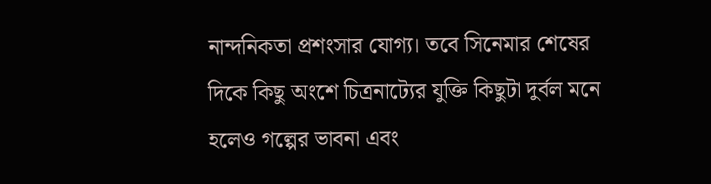নান্দনিকতা প্রশংসার যোগ্য। তবে সিনেমার শেষের দিকে কিছু অংশে চিত্রনাট্যের যুক্তি কিছুটা দুর্বল মনে হলেও গল্পের ভাবনা এবং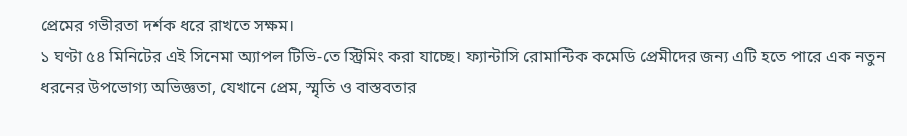প্রেমের গভীরতা দর্শক ধরে রাখতে সক্ষম।
১ ঘণ্টা ৫৪ মিনিটের এই সিনেমা অ্যাপল টিভি-তে স্ট্রিমিং করা যাচ্ছে। ফ্যান্টাসি রোমান্টিক কমেডি প্রেমীদের জন্য এটি হতে পারে এক নতুন ধরনের উপভোগ্য অভিজ্ঞতা, যেখানে প্রেম, স্মৃতি ও বাস্তবতার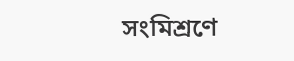সংমিশ্রণে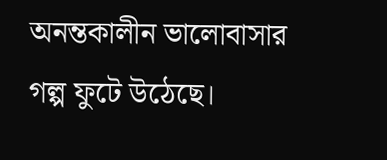অনন্তকালীন ভালোবাসার গল্প ফুটে উঠেছে।